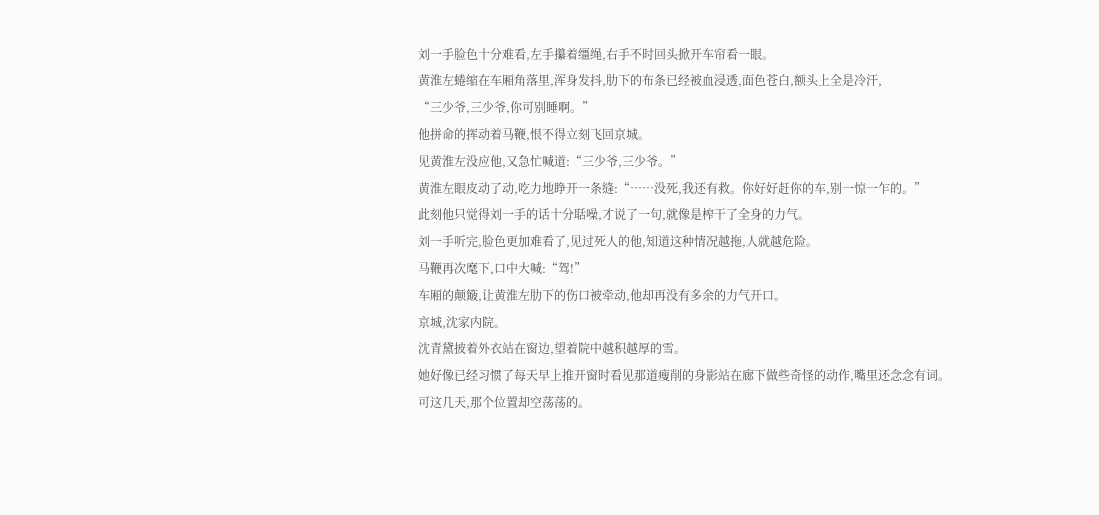刘一手脸色十分难看,左手攥着缰绳,右手不时回头掀开车帘看一眼。
黄淮左蜷缩在车厢角落里,浑身发抖,肋下的布条已经被血浸透,面色苍白,额头上全是冷汗,
“三少爷,三少爷,你可别睡啊。”
他拼命的挥动着马鞭,恨不得立刻飞回京城。
见黄淮左没应他,又急忙喊道:“三少爷,三少爷。”
黄淮左眼皮动了动,吃力地睁开一条缝:“……没死,我还有救。你好好赶你的车,别一惊一乍的。”
此刻他只觉得刘一手的话十分聒噪,才说了一句,就像是榨干了全身的力气。
刘一手听完,脸色更加难看了,见过死人的他,知道这种情况越拖,人就越危险。
马鞭再次麾下,口中大喊:“驾!”
车厢的颠簸,让黄淮左肋下的伤口被牵动,他却再没有多余的力气开口。
京城,沈家内院。
沈青黛披着外衣站在窗边,望着院中越积越厚的雪。
她好像已经习惯了每天早上推开窗时看见那道瘦削的身影站在廊下做些奇怪的动作,嘴里还念念有词。
可这几天,那个位置却空荡荡的。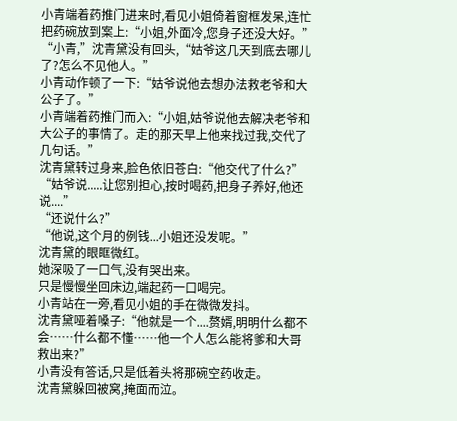小青端着药推门进来时,看见小姐倚着窗框发呆,连忙把药碗放到案上:“小姐,外面冷,您身子还没大好。”
“小青,”沈青黛没有回头,“姑爷这几天到底去哪儿了?怎么不见他人。”
小青动作顿了一下:“姑爷说他去想办法救老爷和大公子了。”
小青端着药推门而入:“小姐,姑爷说他去解决老爷和大公子的事情了。走的那天早上他来找过我,交代了几句话。”
沈青黛转过身来,脸色依旧苍白:“他交代了什么?”
“姑爷说.....让您别担心,按时喝药,把身子养好,他还说....”
“还说什么?”
“他说,这个月的例钱...小姐还没发呢。”
沈青黛的眼眶微红。
她深吸了一口气,没有哭出来。
只是慢慢坐回床边,端起药一口喝完。
小青站在一旁,看见小姐的手在微微发抖。
沈青黛哑着嗓子:“他就是一个....赘婿,明明什么都不会……什么都不懂……他一个人怎么能将爹和大哥救出来?”
小青没有答话,只是低着头将那碗空药收走。
沈青黛躲回被窝,掩面而泣。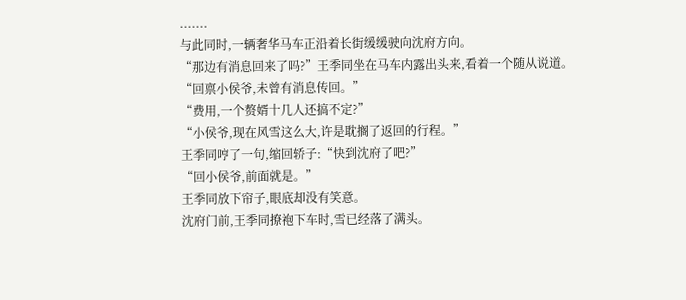.......
与此同时,一辆奢华马车正沿着长街缓缓驶向沈府方向。
“那边有消息回来了吗?”王季同坐在马车内露出头来,看着一个随从说道。
“回禀小侯爷,未曾有消息传回。”
“费用,一个赘婿十几人还搞不定?”
“小侯爷,现在风雪这么大,许是耽搁了返回的行程。”
王季同哼了一句,缩回轿子:“快到沈府了吧?”
“回小侯爷,前面就是。”
王季同放下帘子,眼底却没有笑意。
沈府门前,王季同撩袍下车时,雪已经落了满头。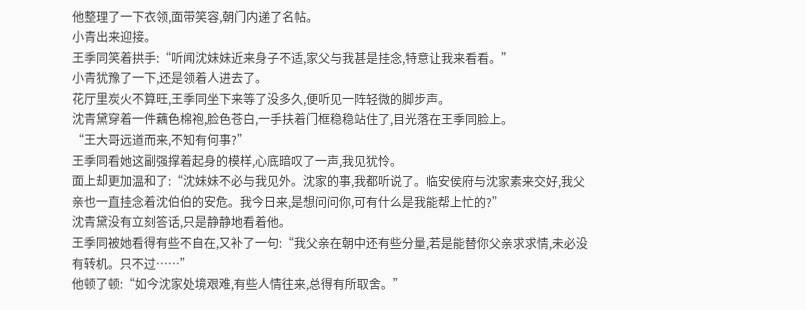他整理了一下衣领,面带笑容,朝门内递了名帖。
小青出来迎接。
王季同笑着拱手:“听闻沈妹妹近来身子不适,家父与我甚是挂念,特意让我来看看。”
小青犹豫了一下,还是领着人进去了。
花厅里炭火不算旺,王季同坐下来等了没多久,便听见一阵轻微的脚步声。
沈青黛穿着一件藕色棉袍,脸色苍白,一手扶着门框稳稳站住了,目光落在王季同脸上。
“王大哥远道而来,不知有何事?”
王季同看她这副强撑着起身的模样,心底暗叹了一声,我见犹怜。
面上却更加温和了:“沈妹妹不必与我见外。沈家的事,我都听说了。临安侯府与沈家素来交好,我父亲也一直挂念着沈伯伯的安危。我今日来,是想问问你,可有什么是我能帮上忙的?”
沈青黛没有立刻答话,只是静静地看着他。
王季同被她看得有些不自在,又补了一句:“我父亲在朝中还有些分量,若是能替你父亲求求情,未必没有转机。只不过……”
他顿了顿:“如今沈家处境艰难,有些人情往来,总得有所取舍。”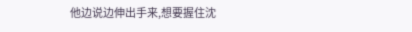他边说边伸出手来,想要握住沈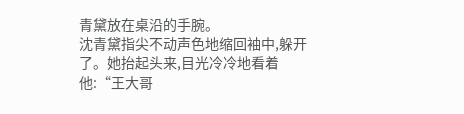青黛放在桌沿的手腕。
沈青黛指尖不动声色地缩回袖中,躲开了。她抬起头来,目光冷冷地看着他:“王大哥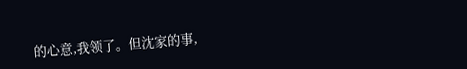的心意,我领了。但沈家的事,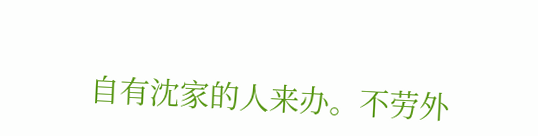自有沈家的人来办。不劳外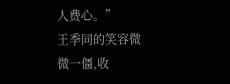人费心。”
王季同的笑容微微一僵,收